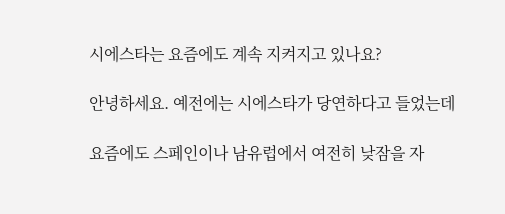시에스타는 요즘에도 계속 지켜지고 있나요?

안녕하세요. 예전에는 시에스타가 당연하다고 들었는데

요즘에도 스페인이나 남유럽에서 여전히 낮잠을 자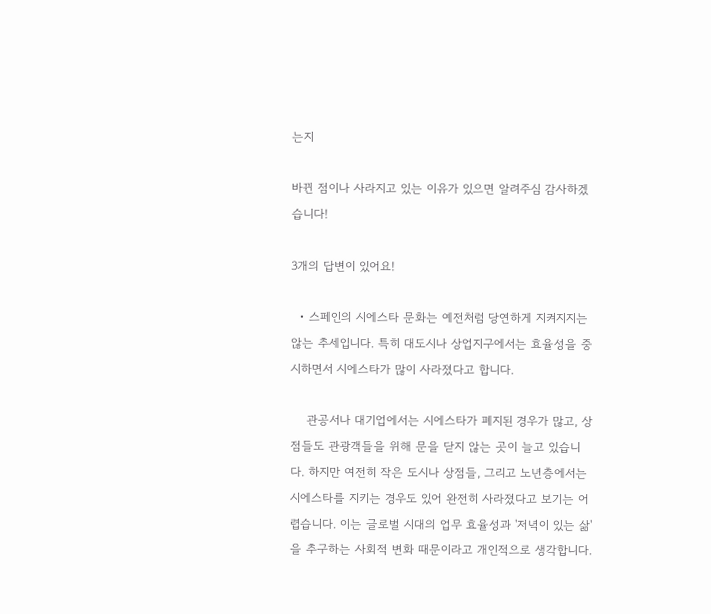는지

바뀐 점이나 사라지고 있는 이유가 있으면 알려주심 감사하겠습니다!

3개의 답변이 있어요!

  • 스페인의 시에스타 문화는 예전처럼 당연하게 지켜지지는 않는 추세입니다. 특히 대도시나 상업지구에서는 효율성을 중시하면서 시에스타가 많이 사라졌다고 합니다.

    관공서나 대기업에서는 시에스타가 폐지된 경우가 많고, 상점들도 관광객들을 위해 문을 닫지 않는 곳이 늘고 있습니다. 하지만 여전히 작은 도시나 상점들, 그리고 노년층에서는 시에스타를 지키는 경우도 있어 완전히 사라졌다고 보기는 어렵습니다. 이는 글로벌 시대의 업무 효율성과 '저녁이 있는 삶'을 추구하는 사회적 변화 때문이라고 개인적으로 생각합니다.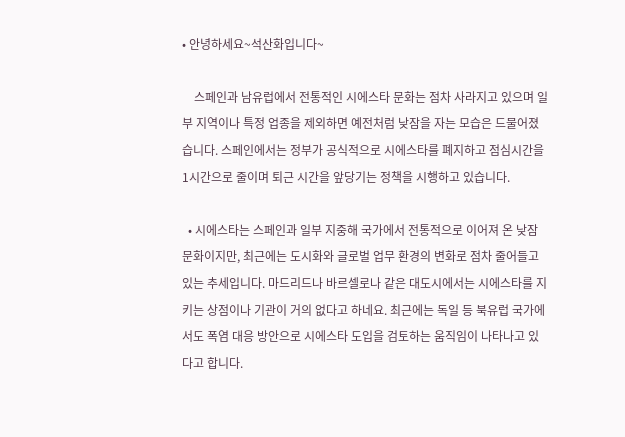• 안녕하세요~석산화입니다~

    스페인과 남유럽에서 전통적인 시에스타 문화는 점차 사라지고 있으며 일부 지역이나 특정 업종을 제외하면 예전처럼 낮잠을 자는 모습은 드물어졌습니다. 스페인에서는 정부가 공식적으로 시에스타를 폐지하고 점심시간을 1시간으로 줄이며 퇴근 시간을 앞당기는 정책을 시행하고 있습니다.

  • 시에스타는 스페인과 일부 지중해 국가에서 전통적으로 이어져 온 낮잠 문화이지만, 최근에는 도시화와 글로벌 업무 환경의 변화로 점차 줄어들고 있는 추세입니다. 마드리드나 바르셀로나 같은 대도시에서는 시에스타를 지키는 상점이나 기관이 거의 없다고 하네요. 최근에는 독일 등 북유럽 국가에서도 폭염 대응 방안으로 시에스타 도입을 검토하는 움직임이 나타나고 있다고 합니다.